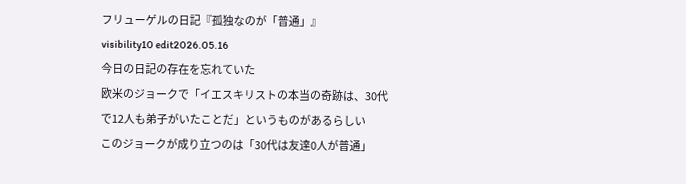フリューゲルの日記『孤独なのが「普通」』
visibility10 edit2026.05.16
今日の日記の存在を忘れていた
欧米のジョークで「イエスキリストの本当の奇跡は、30代で12人も弟子がいたことだ」というものがあるらしい
このジョークが成り立つのは「30代は友達0人が普通」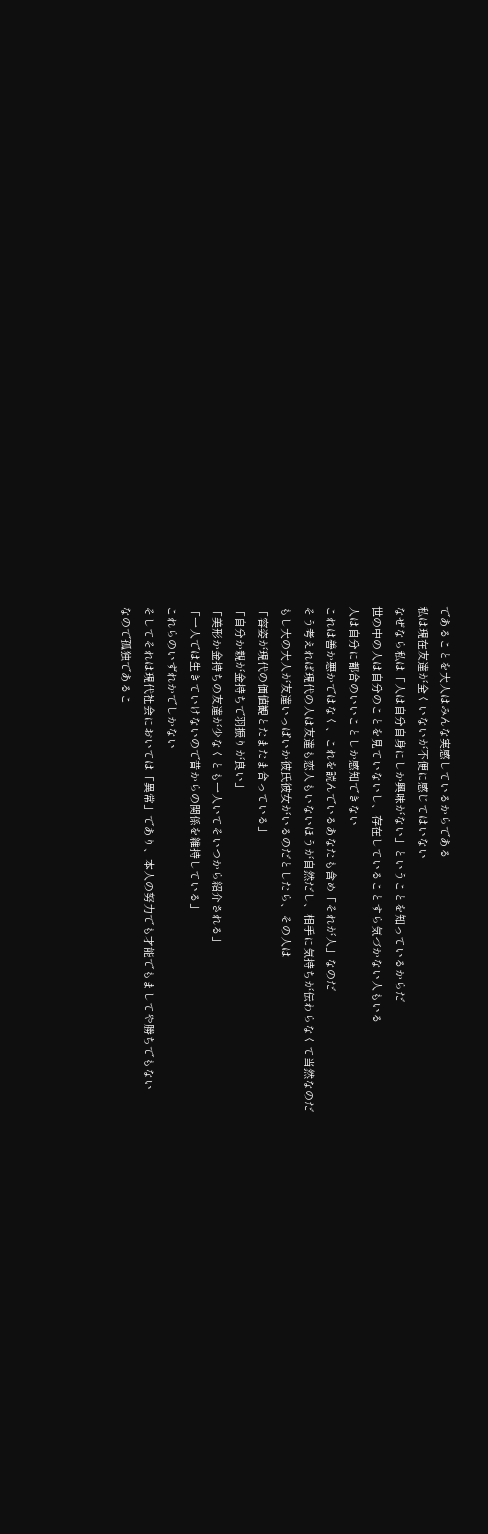であることを大人はみんな実感しているからである
私は現在友達が全くいないが不便に感じてはいない
なぜなら私は「人は自分自身にしか興味がない」ということを知っているからだ
世の中の人は自分のことを見ていないし、存在していることすら気づかない人もいる
人は自分に都合のいいことしか感知できない
これは善か悪かではなく、これを読んでいるあなたも含め「それが人」なのだ
そう考えれば現代の人は友達も恋人もいないほうが自然だし、相手に気持ちが伝わらなくて当然なのだ
もし大の大人が友達いっぱいか彼氏彼女がいるのだとしたら、その人は
「容姿が現代の価値観とたまたま合っている」
「自分か親が金持ちで羽振りが良い」
「美形か金持ちの友達が少なくとも一人いてそいつから紹介される」
「一人では生きていけないので昔からの関係を維持している」
これらのいずれかでしかない
そしてそれは現代社会においては「異常」であり、本人の努力でも才能でもましてや勝ちでもない
なので孤独であるこ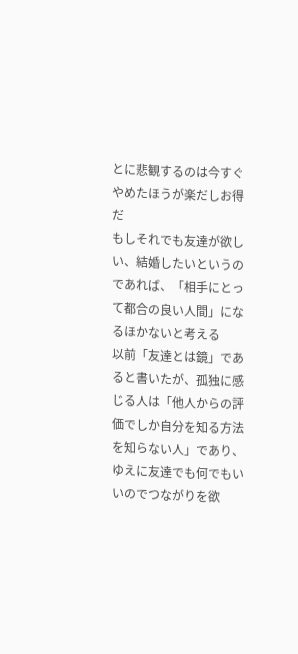とに悲観するのは今すぐやめたほうが楽だしお得だ
もしそれでも友達が欲しい、結婚したいというのであれば、「相手にとって都合の良い人間」になるほかないと考える
以前「友達とは鏡」であると書いたが、孤独に感じる人は「他人からの評価でしか自分を知る方法を知らない人」であり、ゆえに友達でも何でもいいのでつながりを欲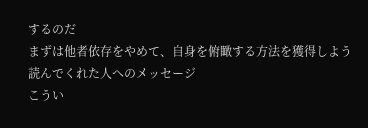するのだ
まずは他者依存をやめて、自身を俯瞰する方法を獲得しよう
読んでくれた人へのメッセージ
こうい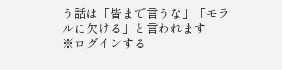う話は「皆まで言うな」「モラルに欠ける」と言われます
※ログインする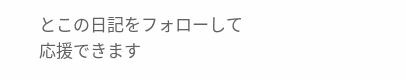とこの日記をフォローして応援できます